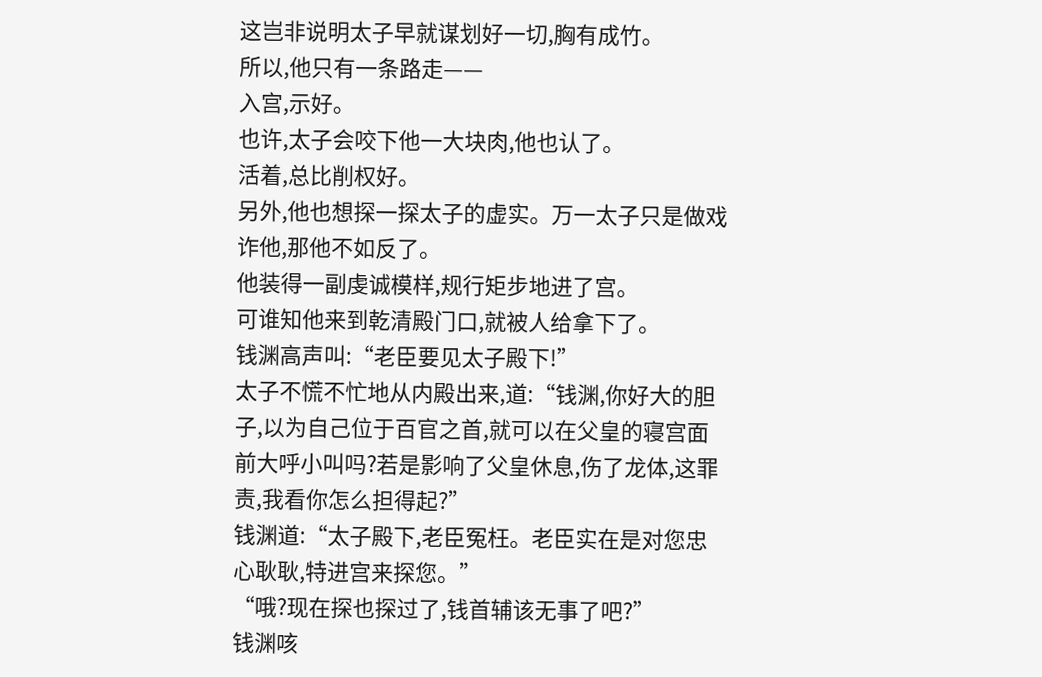这岂非说明太子早就谋划好一切,胸有成竹。
所以,他只有一条路走——
入宫,示好。
也许,太子会咬下他一大块肉,他也认了。
活着,总比削权好。
另外,他也想探一探太子的虚实。万一太子只是做戏诈他,那他不如反了。
他装得一副虔诚模样,规行矩步地进了宫。
可谁知他来到乾清殿门口,就被人给拿下了。
钱渊高声叫:“老臣要见太子殿下!”
太子不慌不忙地从内殿出来,道:“钱渊,你好大的胆子,以为自己位于百官之首,就可以在父皇的寝宫面前大呼小叫吗?若是影响了父皇休息,伤了龙体,这罪责,我看你怎么担得起?”
钱渊道:“太子殿下,老臣冤枉。老臣实在是对您忠心耿耿,特进宫来探您。”
“哦?现在探也探过了,钱首辅该无事了吧?”
钱渊咳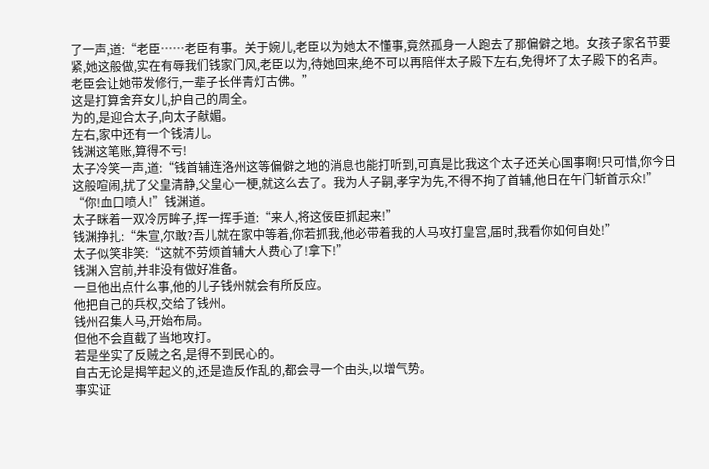了一声,道:“老臣……老臣有事。关于婉儿,老臣以为她太不懂事,竟然孤身一人跑去了那偏僻之地。女孩子家名节要紧,她这般做,实在有辱我们钱家门风,老臣以为,待她回来,绝不可以再陪伴太子殿下左右,免得坏了太子殿下的名声。老臣会让她带发修行,一辈子长伴青灯古佛。”
这是打算舍弃女儿,护自己的周全。
为的,是迎合太子,向太子献媚。
左右,家中还有一个钱清儿。
钱渊这笔账,算得不亏!
太子冷笑一声,道:“钱首辅连洛州这等偏僻之地的消息也能打听到,可真是比我这个太子还关心国事啊!只可惜,你今日这般喧闹,扰了父皇清静,父皇心一梗,就这么去了。我为人子嗣,孝字为先,不得不拘了首辅,他日在午门斩首示众!”
“你!血口喷人!”钱渊道。
太子眯着一双冷厉眸子,挥一挥手道:“来人,将这佞臣抓起来!”
钱渊挣扎:“朱宣,尔敢?吾儿就在家中等着,你若抓我,他必带着我的人马攻打皇宫,届时,我看你如何自处!”
太子似笑非笑:“这就不劳烦首辅大人费心了!拿下!”
钱渊入宫前,并非没有做好准备。
一旦他出点什么事,他的儿子钱州就会有所反应。
他把自己的兵权,交给了钱州。
钱州召集人马,开始布局。
但他不会直截了当地攻打。
若是坐实了反贼之名,是得不到民心的。
自古无论是揭竿起义的,还是造反作乱的,都会寻一个由头,以增气势。
事实证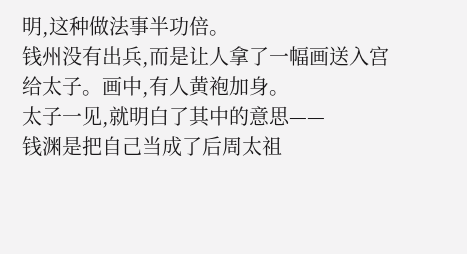明,这种做法事半功倍。
钱州没有出兵,而是让人拿了一幅画送入宫给太子。画中,有人黄袍加身。
太子一见,就明白了其中的意思——
钱渊是把自己当成了后周太祖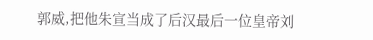郭威,把他朱宣当成了后汉最后一位皇帝刘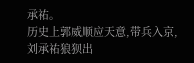承祐。
历史上郭威顺应天意,带兵入京,刘承祐狼狈出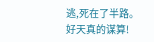逃,死在了半路。
好天真的谋算!